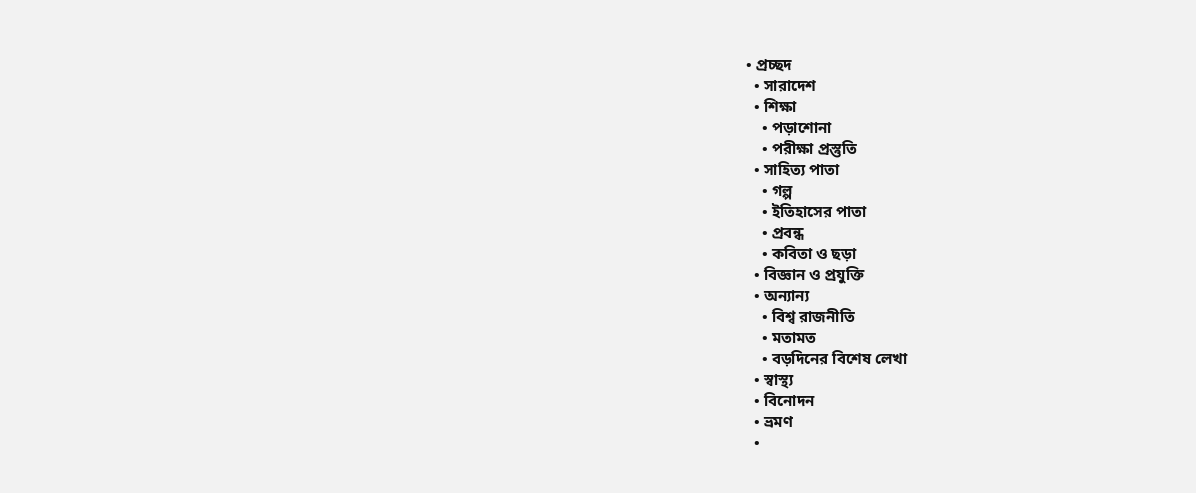• প্রচ্ছদ
  • সারাদেশ
  • শিক্ষা
    • পড়াশোনা
    • পরীক্ষা প্রস্তুতি
  • সাহিত্য পাতা
    • গল্প
    • ইতিহাসের পাতা
    • প্রবন্ধ
    • কবিতা ও ছড়া
  • বিজ্ঞান ও প্রযুক্তি
  • অন্যান্য
    • বিশ্ব রাজনীতি
    • মতামত
    • বড়দিনের বিশেষ লেখা
  • স্বাস্থ্য
  • বিনোদন
  • ভ্রমণ
  •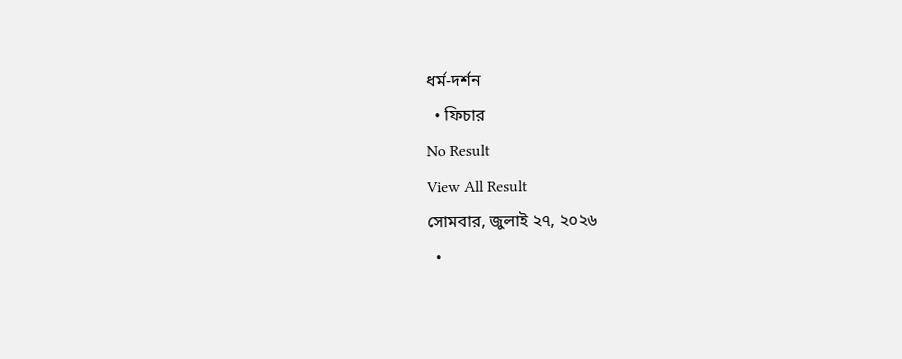ধর্ম-দর্শন
  • ফিচার
No Result
View All Result
সোমবার, জুলাই ২৭, ২০২৬
  •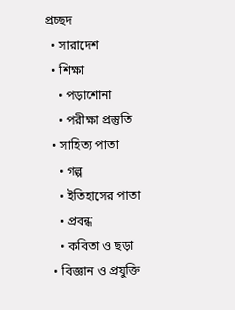প্রচ্ছদ
  • সারাদেশ
  • শিক্ষা
    • পড়াশোনা
    • পরীক্ষা প্রস্তুতি
  • সাহিত্য পাতা
    • গল্প
    • ইতিহাসের পাতা
    • প্রবন্ধ
    • কবিতা ও ছড়া
  • বিজ্ঞান ও প্রযুক্তি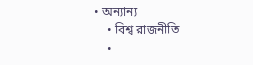• অন্যান্য
    • বিশ্ব রাজনীতি
    •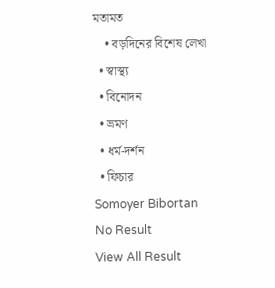মতামত
    • বড়দিনের বিশেষ লেখা
  • স্বাস্থ্য
  • বিনোদন
  • ভ্রমণ
  • ধর্ম-দর্শন
  • ফিচার
Somoyer Bibortan
No Result
View All Result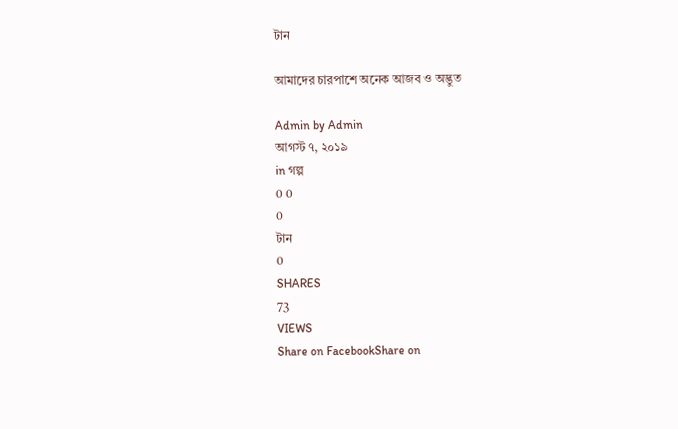টান

আমাদের চারপাশে অনেক আজব ও অদ্ভুত

Admin by Admin
আগস্ট ৭, ২০১৯
in গল্প
0 0
0
টান
0
SHARES
73
VIEWS
Share on FacebookShare on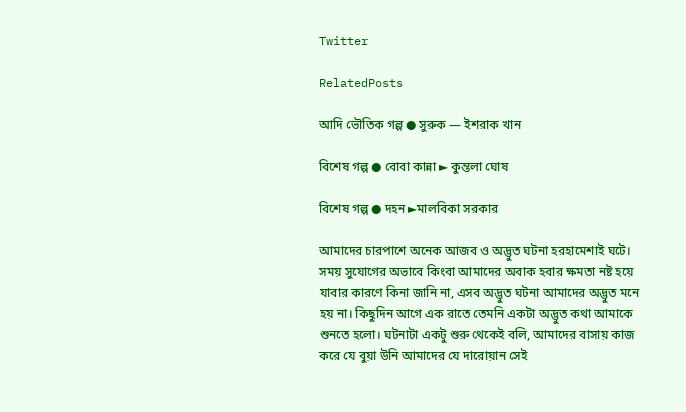Twitter

RelatedPosts

আদি ভৌতিক গল্প ● সুরুক — ইশরাক খান

বিশেষ গল্প ● বোবা কান্না ► কুন্তলা ঘোষ

বিশেষ গল্প ● দহন ►মালবিকা সরকার

আমাদের চারপাশে অনেক আজব ও অদ্ভুত ঘটনা হরহামেশাই ঘটে। সময় সুযোগের অভাবে কিংবা আমাদের অবাক হবার ক্ষমতা নষ্ট হয়ে যাবার কারণে কিনা জানি না, এসব অদ্ভুত ঘটনা আমাদের অদ্ভুত মনে হয় না। কিছুদিন আগে এক রাতে তেমনি একটা অদ্ভুত কথা আমাকে শুনতে হলো। ঘটনাটা একটু শুরু থেকেই বলি, আমাদের বাসায় কাজ করে যে বুয়া উনি আমাদের যে দারোয়ান সেই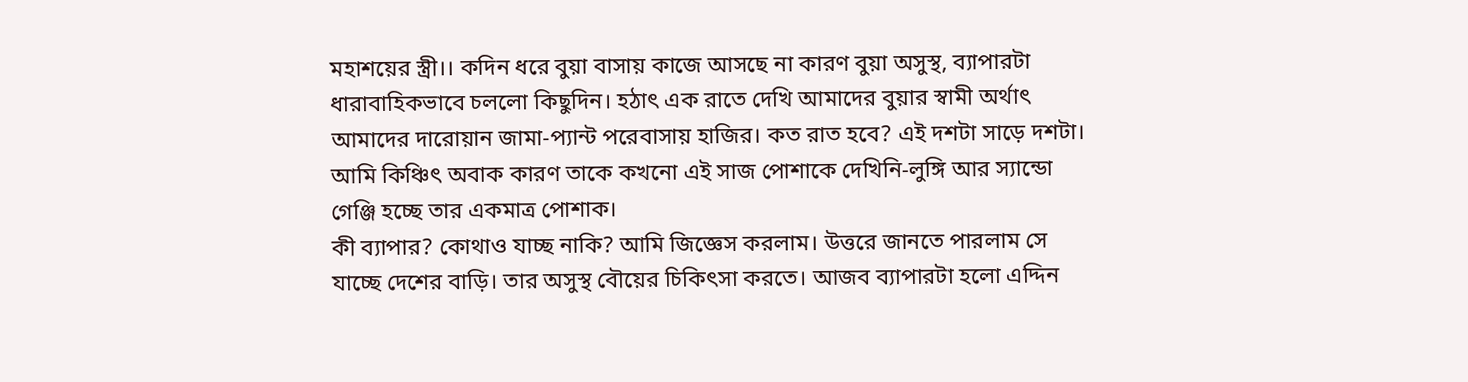মহাশয়ের স্ত্রী।। কদিন ধরে বুয়া বাসায় কাজে আসছে না কারণ বুয়া অসুস্থ, ব্যাপারটা ধারাবাহিকভাবে চললো কিছুদিন। হঠাৎ এক রাতে দেখি আমাদের বুয়ার স্বামী অর্থাৎ আমাদের দারোয়ান জামা-প্যান্ট পরেবাসায় হাজির। কত রাত হবে? এই দশটা সাড়ে দশটা। আমি কিঞ্চিৎ অবাক কারণ তাকে কখনো এই সাজ পোশাকে দেখিনি-লুঙ্গি আর স্যান্ডো গেঞ্জি হচ্ছে তার একমাত্র পোশাক।
কী ব্যাপার? কোথাও যাচ্ছ নাকি? আমি জিজ্ঞেস করলাম। উত্তরে জানতে পারলাম সে যাচ্ছে দেশের বাড়ি। তার অসুস্থ বৌয়ের চিকিৎসা করতে। আজব ব্যাপারটা হলো এদ্দিন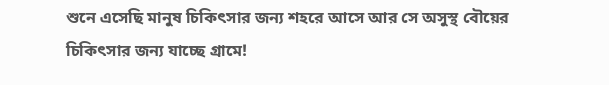শুনে এসেছি মানুষ চিকিৎসার জন্য শহরে আসে আর সে অসুস্থ বৌয়ের চিকিৎসার জন্য যাচ্ছে গ্রামে!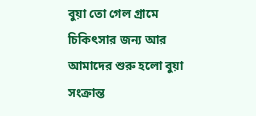বুয়া তো গেল গ্রামে চিকিৎসার জন্য আর আমাদের শুরু হলো বুয়া সংক্রান্ত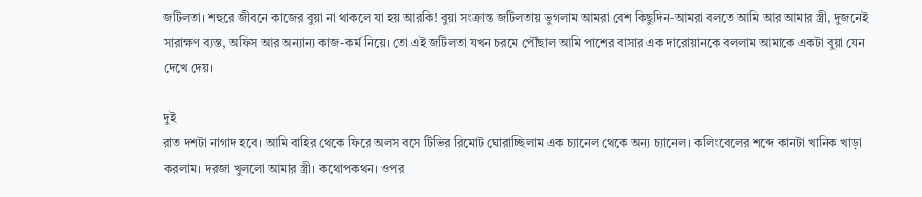জটিলতা। শহুরে জীবনে কাজের বুয়া না থাকলে যা হয় আরকি! বুয়া সংক্রান্ত জটিলতায় ভুগলাম আমরা বেশ কিছুদিন-আমরা বলতে আমি আর আমার স্ত্রী, দুজনেই সারাক্ষণ ব্যস্ত, অফিস আর অন্যান্য কাজ-কর্ম নিয়ে। তো এই জটিলতা যখন চরমে পৌঁছাল আমি পাশের বাসার এক দারোয়ানকে বললাম আমাকে একটা বুয়া যেন দেখে দেয়।

দুই
রাত দশটা নাগাদ হবে। আমি বাহির থেকে ফিরে অলস বসে টিভির রিমোট ঘোরাচ্ছিলাম এক চ্যানেল থেকে অন্য চ্যানেল। কলিংবেলের শব্দে কানটা খানিক খাড়া করলাম। দরজা খুললো আমার স্ত্রী। কথোপকথন। ওপর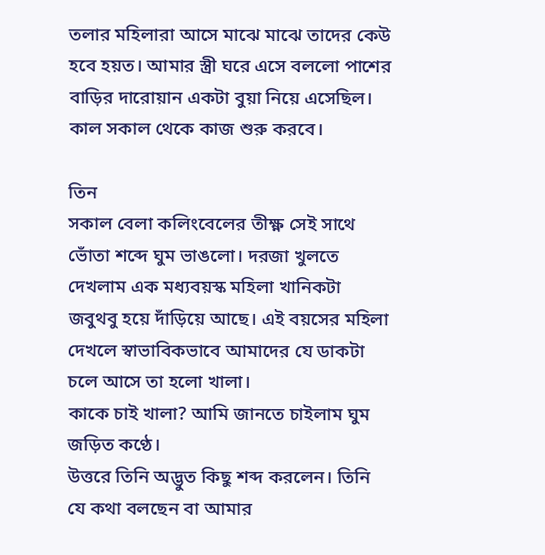তলার মহিলারা আসে মাঝে মাঝে তাদের কেউ হবে হয়ত। আমার স্ত্রী ঘরে এসে বললো পাশের বাড়ির দারোয়ান একটা বুয়া নিয়ে এসেছিল। কাল সকাল থেকে কাজ শুরু করবে।

তিন
সকাল বেলা কলিংবেলের তীক্ষ্ণ সেই সাথে ভোঁতা শব্দে ঘুম ভাঙলো। দরজা খুলতে দেখলাম এক মধ্যবয়স্ক মহিলা খানিকটা জবুথবু হয়ে দাঁড়িয়ে আছে। এই বয়সের মহিলা দেখলে স্বাভাবিকভাবে আমাদের যে ডাকটা চলে আসে তা হলো খালা।
কাকে চাই খালা? আমি জানতে চাইলাম ঘুম জড়িত কণ্ঠে।
উত্তরে তিনি অদ্ভুত কিছু শব্দ করলেন। তিনি যে কথা বলছেন বা আমার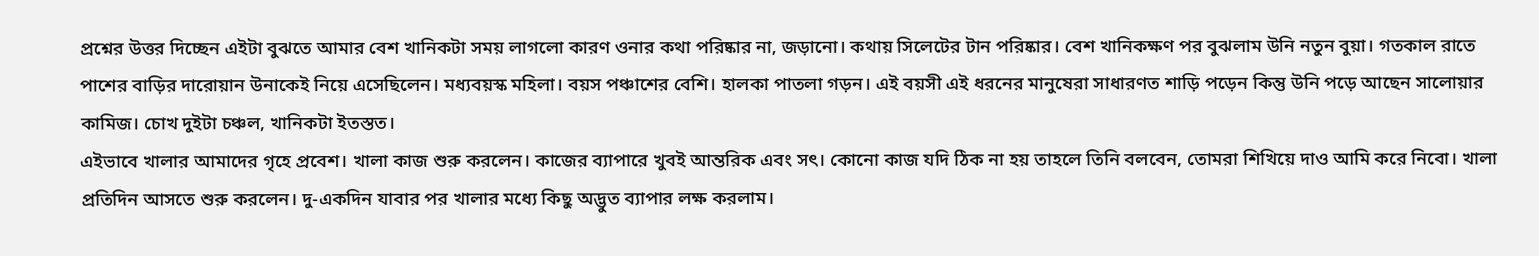প্রশ্নের উত্তর দিচ্ছেন এইটা বুঝতে আমার বেশ খানিকটা সময় লাগলো কারণ ওনার কথা পরিষ্কার না, জড়ানো। কথায় সিলেটের টান পরিষ্কার। বেশ খানিকক্ষণ পর বুঝলাম উনি নতুন বুয়া। গতকাল রাতে পাশের বাড়ির দারোয়ান উনাকেই নিয়ে এসেছিলেন। মধ্যবয়স্ক মহিলা। বয়স পঞ্চাশের বেশি। হালকা পাতলা গড়ন। এই বয়সী এই ধরনের মানুষেরা সাধারণত শাড়ি পড়েন কিন্তু উনি পড়ে আছেন সালোয়ার কামিজ। চোখ দুইটা চঞ্চল, খানিকটা ইতস্তত।
এইভাবে খালার আমাদের গৃহে প্রবেশ। খালা কাজ শুরু করলেন। কাজের ব্যাপারে খুবই আন্তরিক এবং সৎ। কোনো কাজ যদি ঠিক না হয় তাহলে তিনি বলবেন, তোমরা শিখিয়ে দাও আমি করে নিবো। খালা প্রতিদিন আসতে শুরু করলেন। দু-একদিন যাবার পর খালার মধ্যে কিছু অদ্ভুত ব্যাপার লক্ষ করলাম।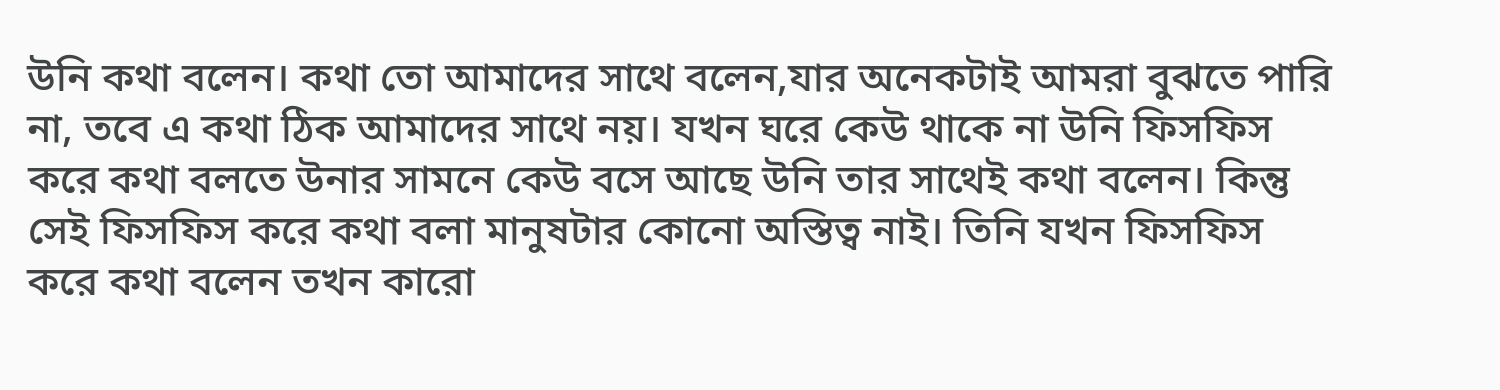উনি কথা বলেন। কথা তো আমাদের সাথে বলেন,যার অনেকটাই আমরা বুঝতে পারি না, তবে এ কথা ঠিক আমাদের সাথে নয়। যখন ঘরে কেউ থাকে না উনি ফিসফিস করে কথা বলতে উনার সামনে কেউ বসে আছে উনি তার সাথেই কথা বলেন। কিন্তু সেই ফিসফিস করে কথা বলা মানুষটার কোনো অস্তিত্ব নাই। তিনি যখন ফিসফিস করে কথা বলেন তখন কারো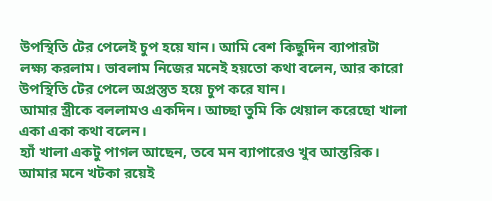উপস্থিতি টের পেলেই চুপ হয়ে যান। আমি বেশ কিছুদিন ব্যাপারটা লক্ষ্য করলাম। ভাবলাম নিজের মনেই হয়তো কথা বলেন, আর কারো উপস্থিতি টের পেলে অপ্রস্তুত হয়ে চুপ করে যান।
আমার স্ত্রীকে বললামও একদিন। আচ্ছা তুমি কি খেয়াল করেছো খালা একা একা কথা বলেন।
হ্যাঁ খালা একটু পাগল আছেন, তবে মন ব্যাপারেও খুব আন্তরিক।
আমার মনে খটকা রয়েই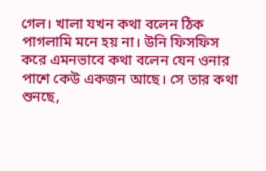গেল। খালা যখন কথা বলেন ঠিক পাগলামি মনে হয় না। উনি ফিসফিস করে এমনভাবে কথা বলেন যেন ওনার পাশে কেউ একজন আছে। সে তার কথা শুনছে,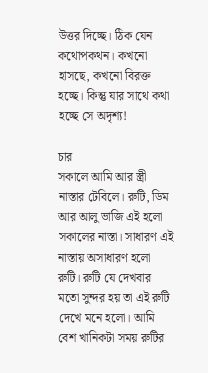উত্তর দিচ্ছে। ঠিক যেন কথোপকথন। কখনো হাসছে, কখনো বিরক্ত হচ্ছে। কিন্তু যার সাথে কথা হচ্ছে সে অদৃশ্য!

চার
সকালে আমি আর স্ত্রী নাস্তার টেবিলে। রুটি, ডিম আর আলু ভাজি এই হলো সকালের নাস্তা। সাধারণ এই নাস্তায় অসাধারণ হলো রুটি। রুটি যে দেখবার মতো সুন্দর হয় তা এই রুটি দেখে মনে হলো। আমি বেশ খানিকটা সময় রুটির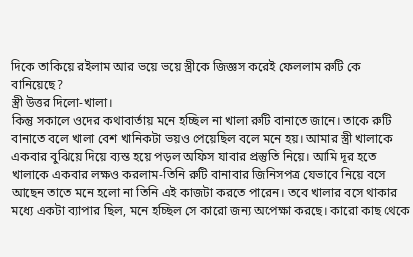দিকে তাকিয়ে রইলাম আর ভয়ে ভয়ে স্ত্রীকে জিজ্ঞস করেই ফেললাম রুটি কে বানিয়েছে?
স্ত্রী উত্তর দিলো-খালা।
কিন্তু সকালে ওদের কথাবার্তায় মনে হচ্ছিল না খালা রুটি বানাতে জানে। তাকে রুটি বানাতে বলে খালা বেশ খানিকটা ভয়ও পেয়েছিল বলে মনে হয়। আমার স্ত্রী খালাকে একবার বুঝিয়ে দিয়ে ব্যস্ত হয়ে পড়ল অফিস যাবার প্রস্তুতি নিয়ে। আমি দূর হতে খালাকে একবার লক্ষও করলাম-তিনি রুটি বানাবার জিনিসপত্র যেভাবে নিয়ে বসে আছেন তাতে মনে হলো না তিনি এই কাজটা করতে পারেন। তবে খালার বসে থাকার মধ্যে একটা ব্যাপার ছিল, মনে হচ্ছিল সে কারো জন্য অপেক্ষা করছে। কারো কাছ থেকে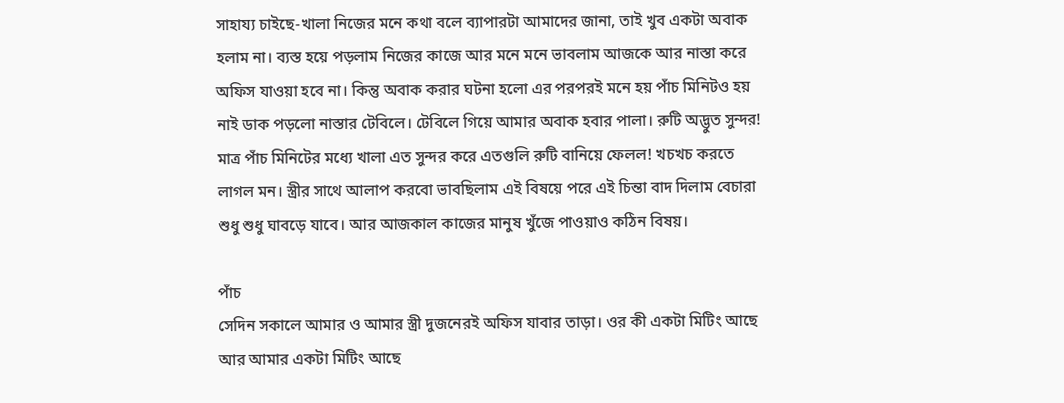সাহায্য চাইছে-খালা নিজের মনে কথা বলে ব্যাপারটা আমাদের জানা, তাই খুব একটা অবাক হলাম না। ব্যস্ত হয়ে পড়লাম নিজের কাজে আর মনে মনে ভাবলাম আজকে আর নাস্তা করে অফিস যাওয়া হবে না। কিন্তু অবাক করার ঘটনা হলো এর পরপরই মনে হয় পাঁচ মিনিটও হয় নাই ডাক পড়লো নাস্তার টেবিলে। টেবিলে গিয়ে আমার অবাক হবার পালা। রুটি অদ্ভুত সুন্দর! মাত্র পাঁচ মিনিটের মধ্যে খালা এত সুন্দর করে এতগুলি রুটি বানিয়ে ফেলল! খচখচ করতে লাগল মন। স্ত্রীর সাথে আলাপ করবো ভাবছিলাম এই বিষয়ে পরে এই চিন্তা বাদ দিলাম বেচারা শুধু শুধু ঘাবড়ে যাবে। আর আজকাল কাজের মানুষ খুঁজে পাওয়াও কঠিন বিষয়।

পাঁচ
সেদিন সকালে আমার ও আমার স্ত্রী দুজনেরই অফিস যাবার তাড়া। ওর কী একটা মিটিং আছে আর আমার একটা মিটিং আছে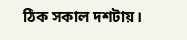ঠিক সকাল দশটায়।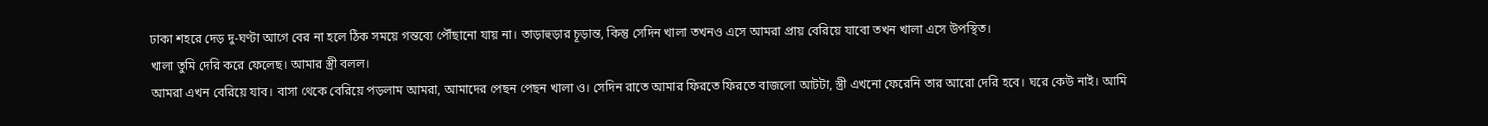ঢাকা শহরে দেড় দু-ঘণ্টা আগে বের না হলে ঠিক সময়ে গন্তব্যে পৌঁছানো যায় না। তাড়াহুড়ার চূড়ান্ত, কিন্তু সেদিন খালা তখনও এসে আমরা প্রায় বেরিয়ে যাবো তখন খালা এসে উপস্থিত।
খালা তুমি দেরি করে ফেলেছ। আমার স্ত্রী বলল।
আমরা এখন বেরিয়ে যাব। বাসা থেকে বেরিয়ে পড়লাম আমরা, আমাদের পেছন পেছন খালা ও। সেদিন রাতে আমার ফিরতে ফিরতে বাজলো আটটা, স্ত্রী এখনো ফেরেনি তার আরো দেরি হবে। ঘরে কেউ নাই। আমি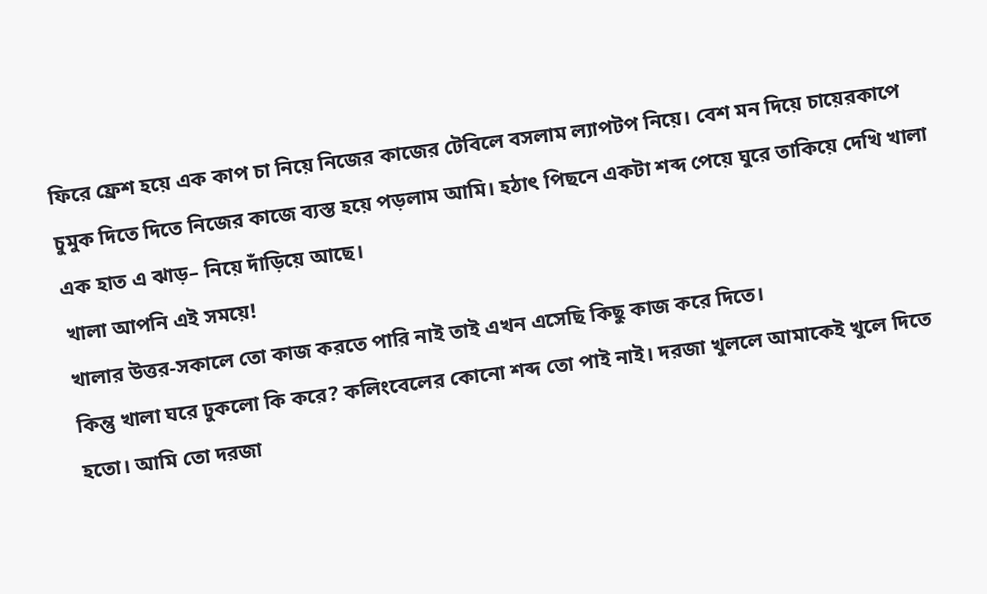ফিরে ফ্রেশ হয়ে এক কাপ চা নিয়ে নিজের কাজের টেবিলে বসলাম ল্যাপটপ নিয়ে। বেশ মন দিয়ে চায়েরকাপে চুমুক দিতে দিতে নিজের কাজে ব্যস্ত হয়ে পড়লাম আমি। হঠাৎ পিছনে একটা শব্দ পেয়ে ঘুরে তাকিয়ে দেখি খালা এক হাত এ ঝাড়– নিয়ে দাঁড়িয়ে আছে।
খালা আপনি এই সময়ে!
খালার উত্তর-সকালে তো কাজ করতে পারি নাই তাই এখন এসেছি কিছু কাজ করে দিতে।
কিন্তু খালা ঘরে ঢুকলো কি করে? কলিংবেলের কোনো শব্দ তো পাই নাই। দরজা খুললে আমাকেই খুলে দিতে হতো। আমি তো দরজা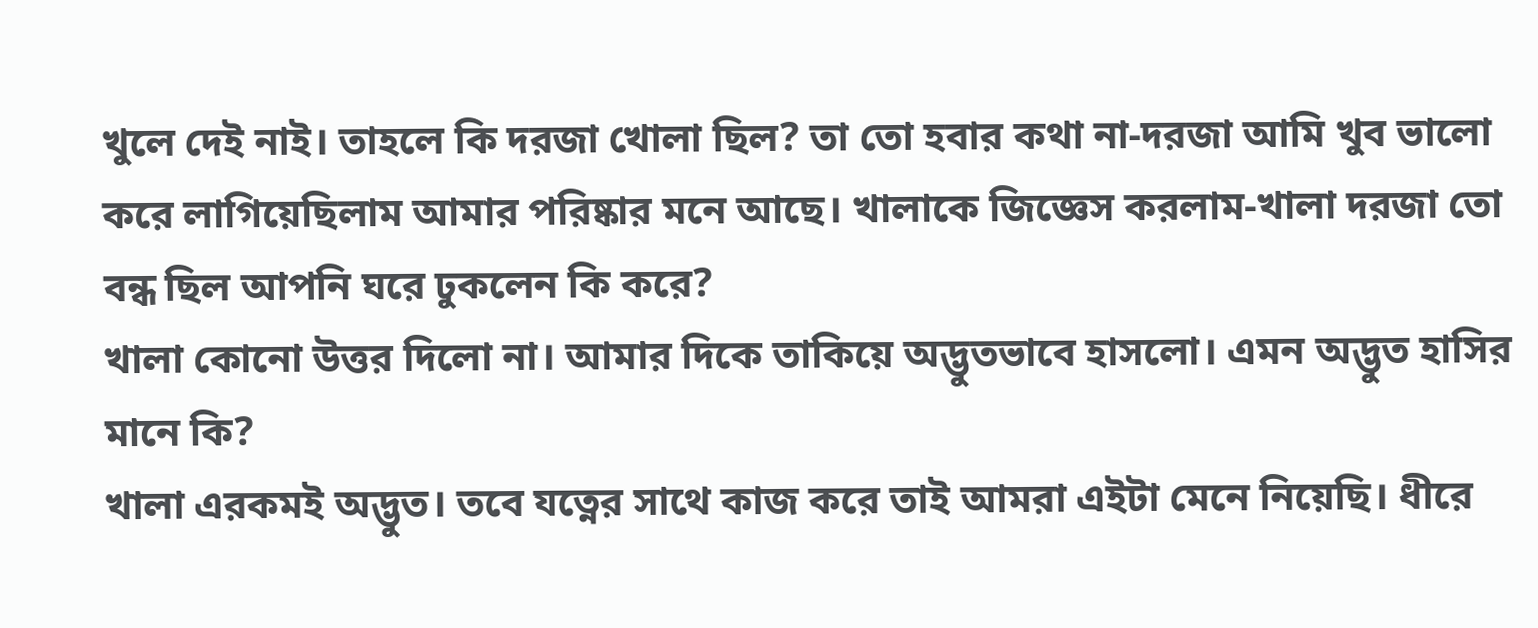খুলে দেই নাই। তাহলে কি দরজা খোলা ছিল? তা তো হবার কথা না-দরজা আমি খুব ভালো করে লাগিয়েছিলাম আমার পরিষ্কার মনে আছে। খালাকে জিজ্ঞেস করলাম-খালা দরজা তো বন্ধ ছিল আপনি ঘরে ঢুকলেন কি করে?
খালা কোনো উত্তর দিলো না। আমার দিকে তাকিয়ে অদ্ভুতভাবে হাসলো। এমন অদ্ভুত হাসির মানে কি?
খালা এরকমই অদ্ভুত। তবে যত্নের সাথে কাজ করে তাই আমরা এইটা মেনে নিয়েছি। ধীরে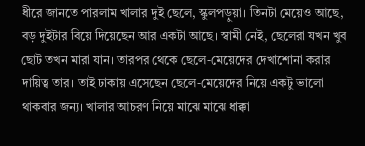ধীরে জানতে পারলাম খালার দুই ছেলে, স্কুলপড়ুয়া। তিনটা মেয়েও আছে, বড় দুইটার বিয়ে দিয়েছেন আর একটা আছে। স্বামী নেই, ছেলেরা যখন খুব ছোট তখন মারা যান। তারপর থেকে ছেলে-মেয়েদের দেখাশোনা করার দায়িত্ব তার। তাই ঢাকায় এসেছেন ছেলে-মেয়েদের নিয়ে একটু ভালো থাকবার জন্য। খালার আচরণ নিয়ে মাঝে মাঝে ধাক্কা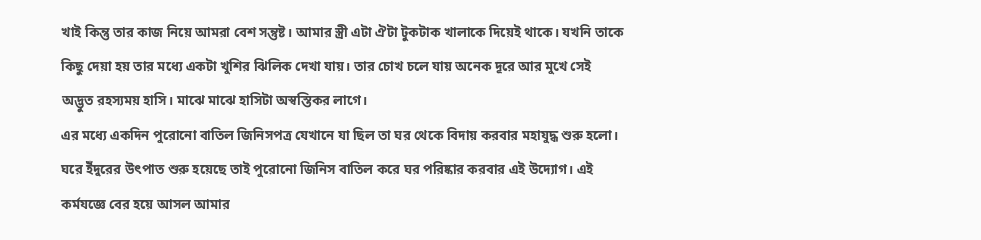খাই কিন্তু তার কাজ নিয়ে আমরা বেশ সন্তুষ্ট। আমার স্ত্রী এটা ঐটা টুকটাক খালাকে দিয়েই থাকে। যখনি তাকে কিছু দেয়া হয় তার মধ্যে একটা খুশির ঝিলিক দেখা যায়। তার চোখ চলে যায় অনেক দূরে আর মুখে সেই অদ্ভুত রহস্যময় হাসি। মাঝে মাঝে হাসিটা অস্বস্তিকর লাগে।
এর মধ্যে একদিন পুরোনো বাতিল জিনিসপত্র যেখানে যা ছিল তা ঘর থেকে বিদায় করবার মহাযুদ্ধ শুরু হলো। ঘরে ইঁদুরের উৎপাত শুরু হয়েছে তাই পুরোনো জিনিস বাতিল করে ঘর পরিষ্কার করবার এই উদ্যোগ। এই কর্মযজ্ঞে বের হয়ে আসল আমার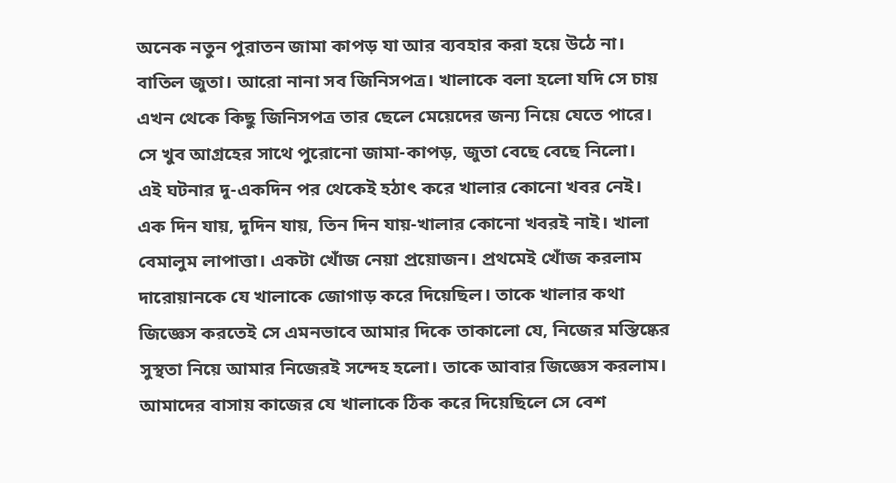অনেক নতুন পুরাতন জামা কাপড় যা আর ব্যবহার করা হয়ে উঠে না। বাতিল জুতা। আরো নানা সব জিনিসপত্র। খালাকে বলা হলো যদি সে চায় এখন থেকে কিছু জিনিসপত্র তার ছেলে মেয়েদের জন্য নিয়ে যেতে পারে। সে খুব আগ্রহের সাথে পুরোনো জামা-কাপড়, জুতা বেছে বেছে নিলো।
এই ঘটনার দু-একদিন পর থেকেই হঠাৎ করে খালার কোনো খবর নেই। এক দিন যায়, দুদিন যায়, তিন দিন যায়-খালার কোনো খবরই নাই। খালা বেমালুম লাপাত্তা। একটা খোঁজ নেয়া প্রয়োজন। প্রথমেই খোঁজ করলাম দারোয়ানকে যে খালাকে জোগাড় করে দিয়েছিল। তাকে খালার কথা জিজ্ঞেস করতেই সে এমনভাবে আমার দিকে তাকালো যে, নিজের মস্তিষ্কের সুস্থতা নিয়ে আমার নিজেরই সন্দেহ হলো। তাকে আবার জিজ্ঞেস করলাম।
আমাদের বাসায় কাজের যে খালাকে ঠিক করে দিয়েছিলে সে বেশ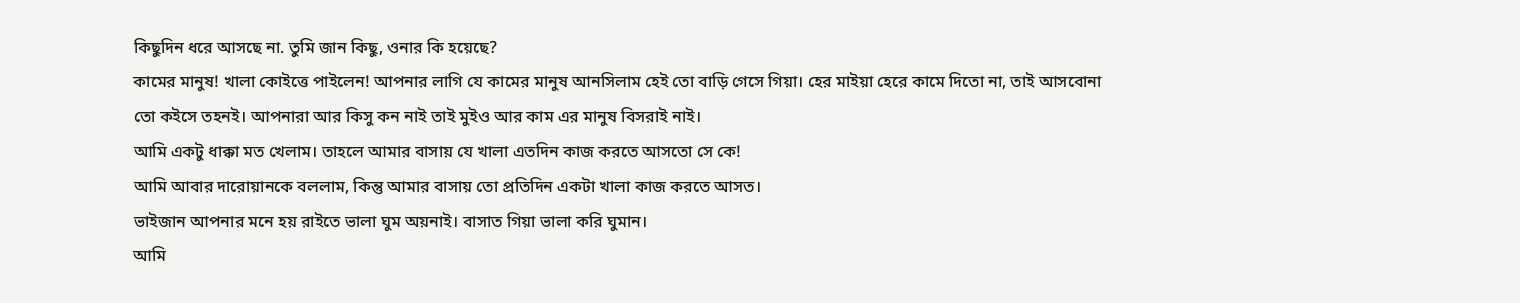কিছুদিন ধরে আসছে না. তুমি জান কিছু, ওনার কি হয়েছে?
কামের মানুষ! খালা কোইত্তে পাইলেন! আপনার লাগি যে কামের মানুষ আনসিলাম হেই তো বাড়ি গেসে গিয়া। হের মাইয়া হেরে কামে দিতো না, তাই আসবোনা তো কইসে তহনই। আপনারা আর কিসু কন নাই তাই মুইও আর কাম এর মানুষ বিসরাই নাই।
আমি একটু ধাক্কা মত খেলাম। তাহলে আমার বাসায় যে খালা এতদিন কাজ করতে আসতো সে কে!
আমি আবার দারোয়ানকে বললাম, কিন্তু আমার বাসায় তো প্রতিদিন একটা খালা কাজ করতে আসত।
ভাইজান আপনার মনে হয় রাইতে ভালা ঘুম অয়নাই। বাসাত গিয়া ভালা করি ঘুমান।
আমি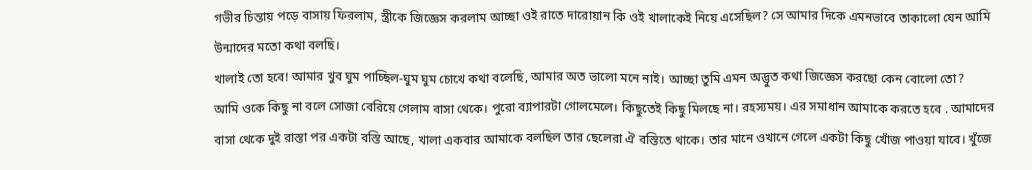গভীর চিন্তায় পড়ে বাসায় ফিরলাম, স্ত্রীকে জিজ্ঞেস করলাম আচ্ছা ওই রাতে দারোয়ান কি ওই খালাকেই নিয়ে এসেছিল? সে আমার দিকে এমনভাবে তাকালো যেন আমি উন্মাদের মতো কথা বলছি।
খালাই তো হবে! আমার খুব ঘুম পাচ্ছিল-ঘুম ঘুম চোখে কথা বলেছি, আমার অত ভালো মনে নাই। আচ্ছা তুমি এমন অদ্ভুত কথা জিজ্ঞেস করছো কেন বোলো তো?
আমি ওকে কিছু না বলে সোজা বেরিয়ে গেলাম বাসা থেকে। পুরো ব্যাপারটা গোলমেলে। কিছুতেই কিছু মিলছে না। রহস্যময়। এর সমাধান আমাকে করতে হবে . আমাদের বাসা থেকে দুই রাস্তা পর একটা বস্তি আছে, খালা একবার আমাকে বলছিল তার ছেলেরা ঐ বস্তিতে থাকে। তার মানে ওখানে গেলে একটা কিছু খোঁজ পাওয়া যাবে। খুঁজে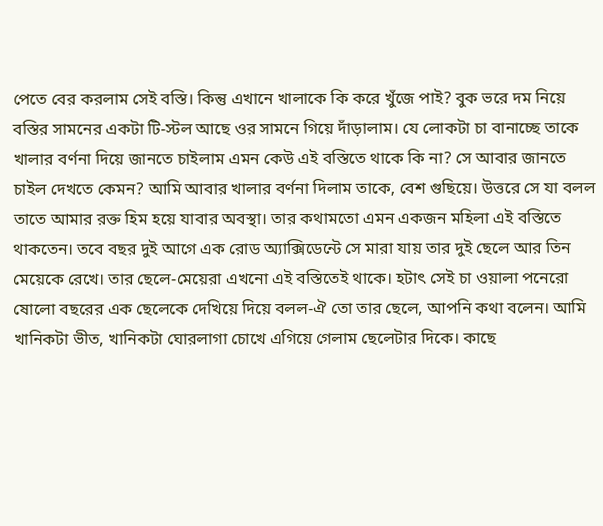পেতে বের করলাম সেই বস্তি। কিন্তু এখানে খালাকে কি করে খুঁজে পাই? বুক ভরে দম নিয়ে বস্তির সামনের একটা টি-স্টল আছে ওর সামনে গিয়ে দাঁড়ালাম। যে লোকটা চা বানাচ্ছে তাকে খালার বর্ণনা দিয়ে জানতে চাইলাম এমন কেউ এই বস্তিতে থাকে কি না? সে আবার জানতে চাইল দেখতে কেমন? আমি আবার খালার বর্ণনা দিলাম তাকে, বেশ গুছিয়ে। উত্তরে সে যা বলল তাতে আমার রক্ত হিম হয়ে যাবার অবস্থা। তার কথামতো এমন একজন মহিলা এই বস্তিতে থাকতেন। তবে বছর দুই আগে এক রোড অ্যাক্সিডেন্টে সে মারা যায় তার দুই ছেলে আর তিন মেয়েকে রেখে। তার ছেলে-মেয়েরা এখনো এই বস্তিতেই থাকে। হটাৎ সেই চা ওয়ালা পনেরো ষোলো বছরের এক ছেলেকে দেখিয়ে দিয়ে বলল-ঐ তো তার ছেলে, আপনি কথা বলেন। আমি খানিকটা ভীত, খানিকটা ঘোরলাগা চোখে এগিয়ে গেলাম ছেলেটার দিকে। কাছে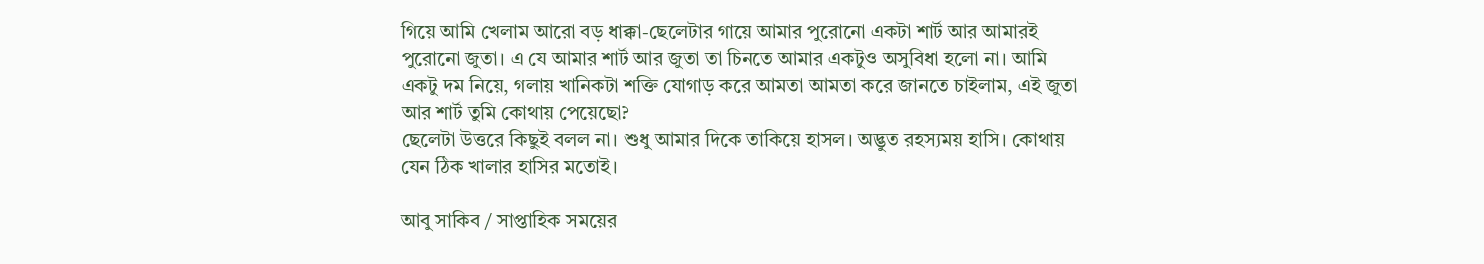গিয়ে আমি খেলাম আরো বড় ধাক্কা-ছেলেটার গায়ে আমার পুরোনো একটা শার্ট আর আমারই পুরোনো জুতা। এ যে আমার শার্ট আর জুতা তা চিনতে আমার একটুও অসুবিধা হলো না। আমি একটু দম নিয়ে, গলায় খানিকটা শক্তি যোগাড় করে আমতা আমতা করে জানতে চাইলাম, এই জুতা আর শার্ট তুমি কোথায় পেয়েছো?
ছেলেটা উত্তরে কিছুই বলল না। শুধু আমার দিকে তাকিয়ে হাসল। অদ্ভুত রহস্যময় হাসি। কোথায় যেন ঠিক খালার হাসির মতোই।

আবু সাকিব / সাপ্তাহিক সময়ের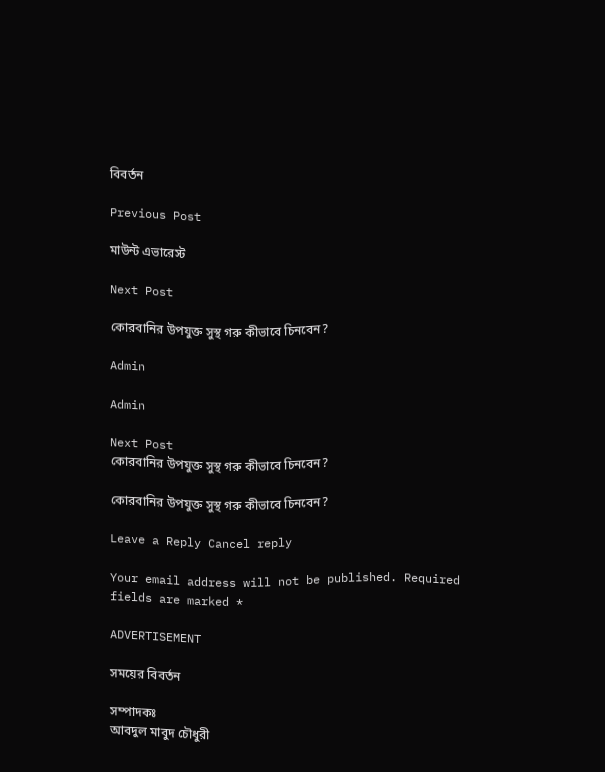বিবর্তন

Previous Post

মাউন্ট এভারেস্ট

Next Post

কোরবানির উপযুক্ত সুস্থ গরু কীভাবে চিনবেন?

Admin

Admin

Next Post
কোরবানির উপযুক্ত সুস্থ গরু কীভাবে চিনবেন?

কোরবানির উপযুক্ত সুস্থ গরু কীভাবে চিনবেন?

Leave a Reply Cancel reply

Your email address will not be published. Required fields are marked *

ADVERTISEMENT

সময়ের বিবর্তন

সম্পাদকঃ
আবদুল মাবুদ চৌধুরী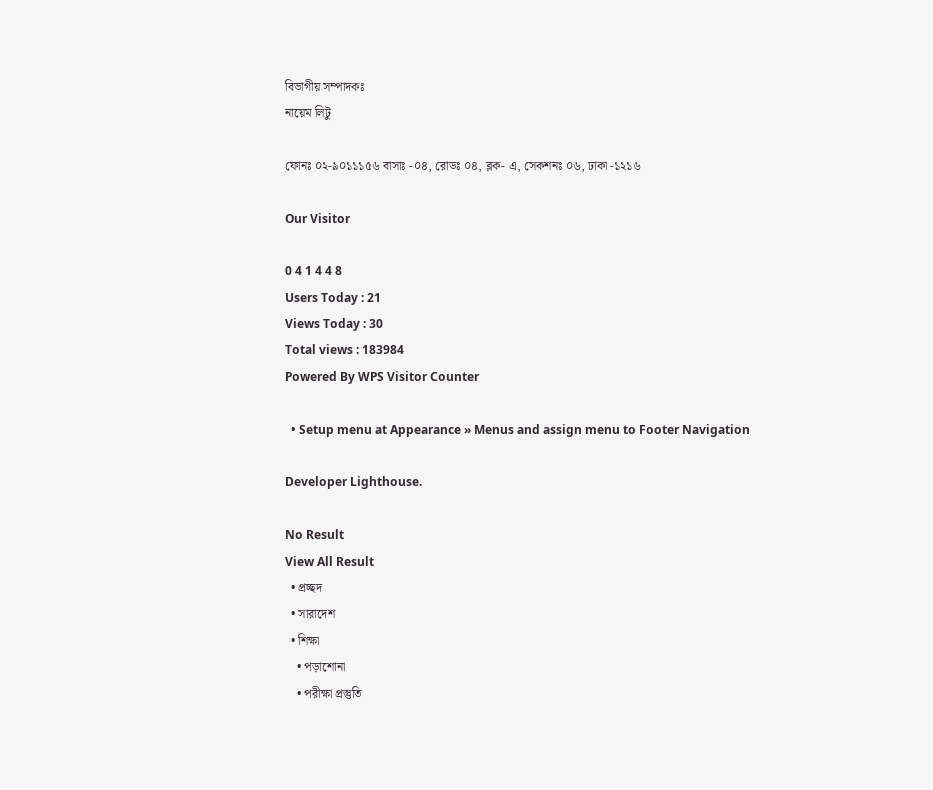বিভাগীয় সম্পাদকঃ
নায়েম লিটু

ফোনঃ ০২-৯০১১১৫৬ বাসাঃ -০৪, রোডঃ ০৪, ব্লক- এ, সেকশনঃ ০৬, ঢাকা -১২১৬

Our Visitor

0 4 1 4 4 8
Users Today : 21
Views Today : 30
Total views : 183984
Powered By WPS Visitor Counter

  • Setup menu at Appearance » Menus and assign menu to Footer Navigation

Developer Lighthouse.

No Result
View All Result
  • প্রচ্ছদ
  • সারাদেশ
  • শিক্ষা
    • পড়াশোনা
    • পরীক্ষা প্রস্তুতি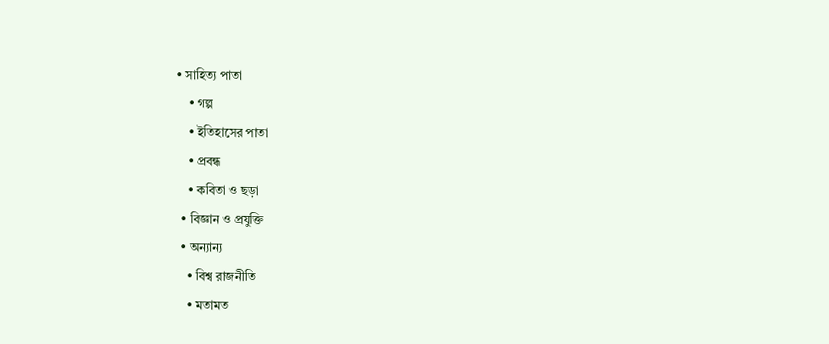• সাহিত্য পাতা
    • গল্প
    • ইতিহাসের পাতা
    • প্রবন্ধ
    • কবিতা ও ছড়া
  • বিজ্ঞান ও প্রযুক্তি
  • অন্যান্য
    • বিশ্ব রাজনীতি
    • মতামত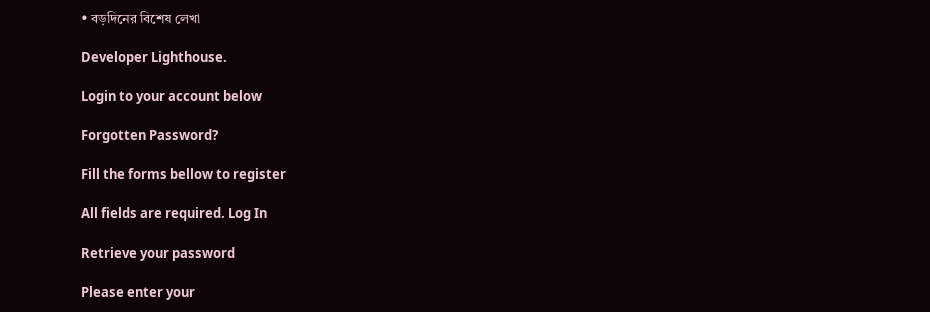• বড়দিনের বিশেষ লেখা

Developer Lighthouse.

Login to your account below

Forgotten Password?

Fill the forms bellow to register

All fields are required. Log In

Retrieve your password

Please enter your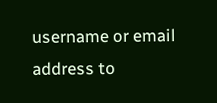username or email address to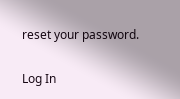reset your password.

Log In